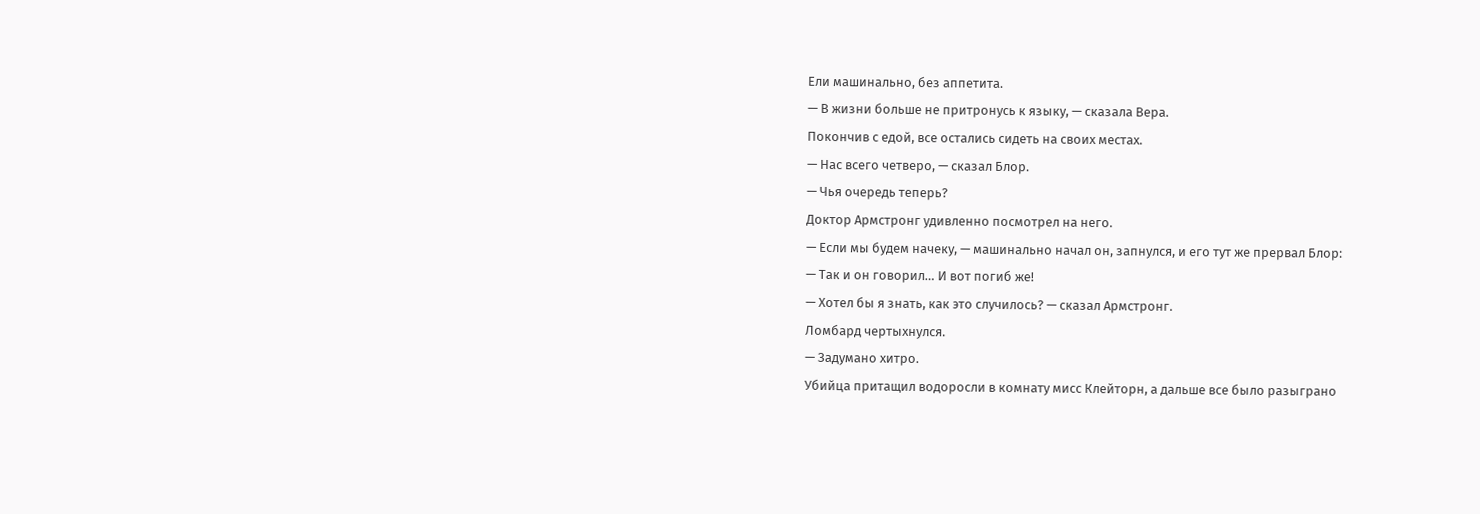Ели машинально, без аппетита.
— В жизни больше не притронусь к языку, — сказала Вера.
Покончив с едой, все остались сидеть на своих местах.
— Нас всего четверо, — сказал Блор.
— Чья очередь теперь?
Доктор Армстронг удивленно посмотрел на него.
— Если мы будем начеку, — машинально начал он, запнулся, и его тут же прервал Блор:
— Так и он говорил… И вот погиб же!
— Хотел бы я знать, как это случилось? — сказал Армстронг.
Ломбард чертыхнулся.
— Задумано хитро.
Убийца притащил водоросли в комнату мисс Клейторн, а дальше все было разыграно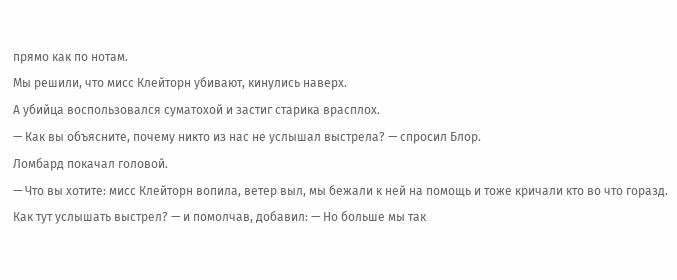прямо как по нотам.
Мы решили, что мисс Клейторн убивают, кинулись наверх.
А убийца воспользовался суматохой и застиг старика врасплох.
— Как вы объясните, почему никто из нас не услышал выстрела? — спросил Блор.
Ломбард покачал головой.
— Что вы хотите: мисс Клейторн вопила, ветер выл, мы бежали к ней на помощь и тоже кричали кто во что горазд.
Как тут услышать выстрел? — и помолчав, добавил: — Но больше мы так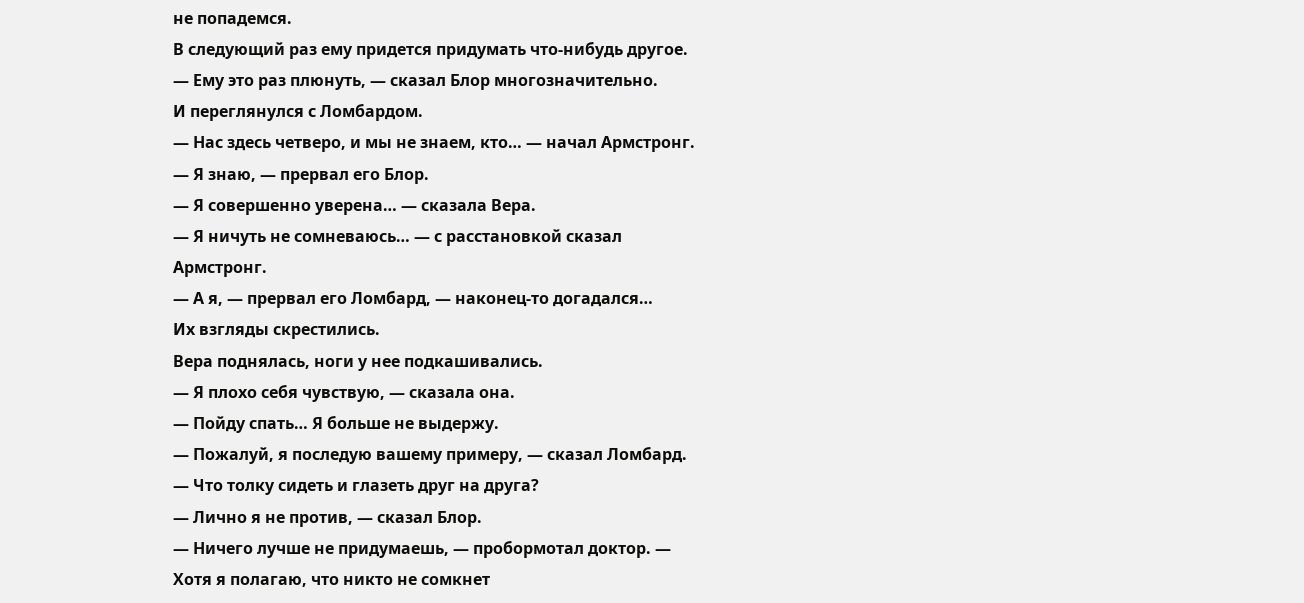не попадемся.
В следующий раз ему придется придумать что-нибудь другое.
— Ему это раз плюнуть, — сказал Блор многозначительно.
И переглянулся с Ломбардом.
— Нас здесь четверо, и мы не знаем, кто… — начал Армстронг.
— Я знаю, — прервал его Блор.
— Я совершенно уверена… — сказала Вера.
— Я ничуть не сомневаюсь… — с расстановкой сказал Армстронг.
— А я, — прервал его Ломбард, — наконец-то догадался…
Их взгляды скрестились.
Вера поднялась, ноги у нее подкашивались.
— Я плохо себя чувствую, — сказала она.
— Пойду спать… Я больше не выдержу.
— Пожалуй, я последую вашему примеру, — сказал Ломбард.
— Что толку сидеть и глазеть друг на друга?
— Лично я не против, — сказал Блор.
— Ничего лучше не придумаешь, — пробормотал доктор. — Хотя я полагаю, что никто не сомкнет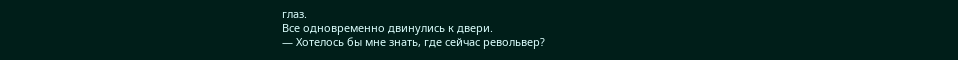глаз.
Все одновременно двинулись к двери.
— Хотелось бы мне знать, где сейчас револьвер?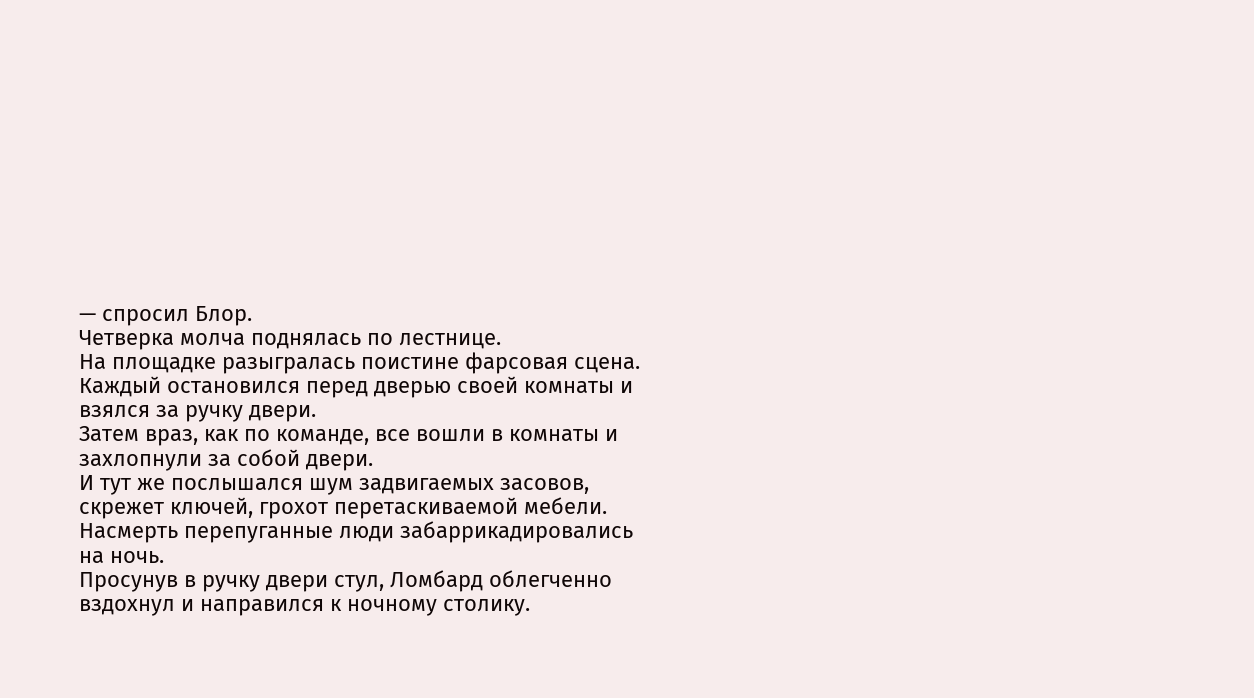— спросил Блор.
Четверка молча поднялась по лестнице.
На площадке разыгралась поистине фарсовая сцена.
Каждый остановился перед дверью своей комнаты и взялся за ручку двери.
Затем враз, как по команде, все вошли в комнаты и захлопнули за собой двери.
И тут же послышался шум задвигаемых засовов, скрежет ключей, грохот перетаскиваемой мебели.
Насмерть перепуганные люди забаррикадировались на ночь.
Просунув в ручку двери стул, Ломбард облегченно вздохнул и направился к ночному столику.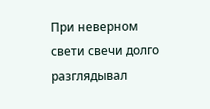При неверном свети свечи долго разглядывал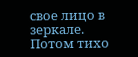свое лицо в зеркале.
Потом тихо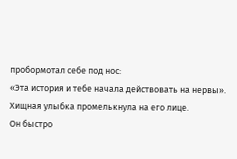пробормотал себе под нос:
«Эта история и тебе начала действовать на нервы».
Хищная улыбка промелькнула на его лице.
Он быстро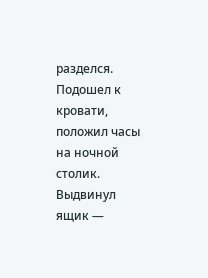разделся.
Подошел к кровати, положил часы на ночной столик.
Выдвинул ящик —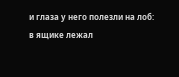и глаза у него полезли на лоб: в ящике лежал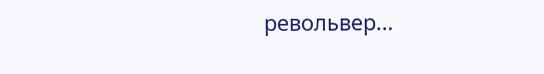револьвер…